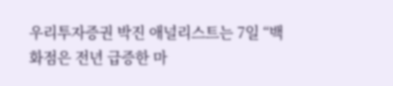우리투자증권 박진 애널리스트는 7일 “백화점은 전년 급증한 마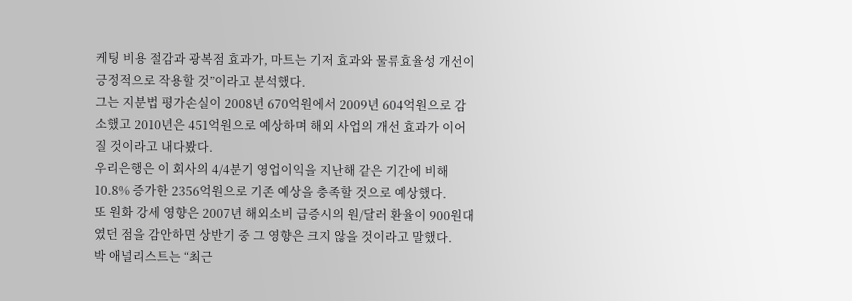케팅 비용 절감과 광복점 효과가, 마트는 기저 효과와 물류효율성 개선이 긍정적으로 작용할 것”이라고 분석했다.
그는 지분법 평가손실이 2008년 670억원에서 2009년 604억원으로 감소했고 2010년은 451억원으로 예상하며 해외 사업의 개선 효과가 이어질 것이라고 내다봤다.
우리은행은 이 회사의 4/4분기 영업이익을 지난해 같은 기간에 비해 10.8% 증가한 2356억원으로 기존 예상을 충족할 것으로 예상했다.
또 원화 강세 영향은 2007년 해외소비 급증시의 원/달러 환율이 900원대였던 점을 감안하면 상반기 중 그 영향은 크지 않을 것이라고 말했다.
박 애널리스트는 “최근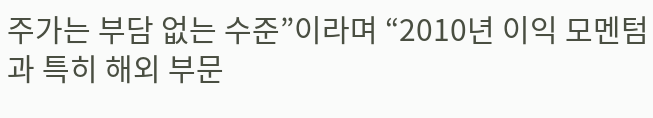주가는 부담 없는 수준”이라며 “2010년 이익 모멘텀과 특히 해외 부문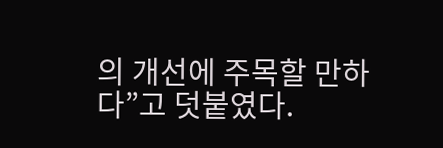의 개선에 주목할 만하다”고 덧붙였다.